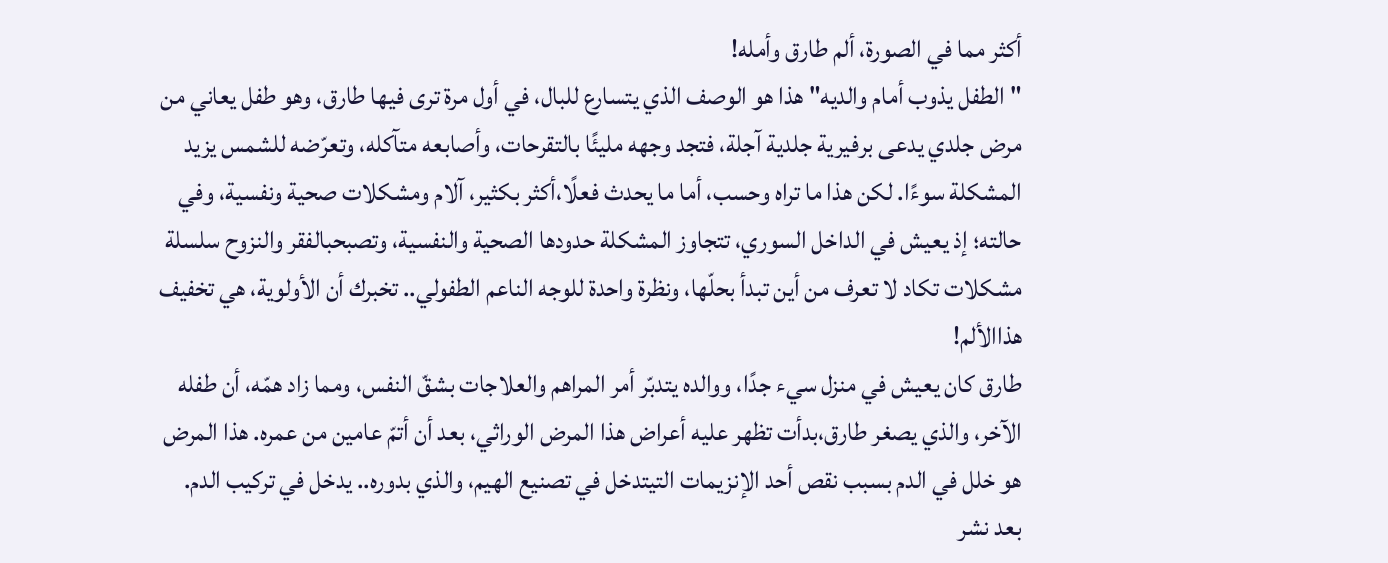أكثر مما في الصورة، ألم طارق وأمله!
"الطفل يذوب أمام والديه" هذا هو الوصف الذي يتسارع للبال، في أول مرة ترى فيها طارق، وهو طفل يعاني من مرض جلدي يدعى برفيرية جلدية آجلة، فتجد وجهه مليئًا بالتقرحات، وأصابعه متآكله، وتعرّضه للشمس يزيد المشكلة سوءًا. لكن هذا ما تراه وحسب، أما ما يحدث فعلًا،أكثر بكثير، آلام ومشكلات صحية ونفسية، وفي حالته؛ إذ يعيش في الداخل السوري، تتجاوز المشكلة حدودها الصحية والنفسية، وتصبحبالفقر والنزوح سلسلة مشكلات تكاد لا تعرف من أين تبدأ بحلّها، ونظرة واحدة للوجه الناعم الطفولي.. تخبرك أن الأولوية، هي تخفيف هذاالألم!
طارق كان يعيش في منزل سيء جدًا، ووالده يتدبّر أمر المراهم والعلاجات بشقّ النفس، ومما زاد همّه، أن طفله الآخر، والذي يصغر طارق،بدأت تظهر عليه أعراض هذا المرض الوراثي، بعد أن أتمّ عامين من عمره. هذا المرض هو خلل في الدم بسبب نقص أحد الإنزيمات التيتدخل في تصنيع الهيم، والذي بدوره.. يدخل في تركيب الدم.
بعد نشر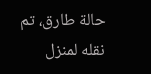حالة طارق، تم نقله لمنزل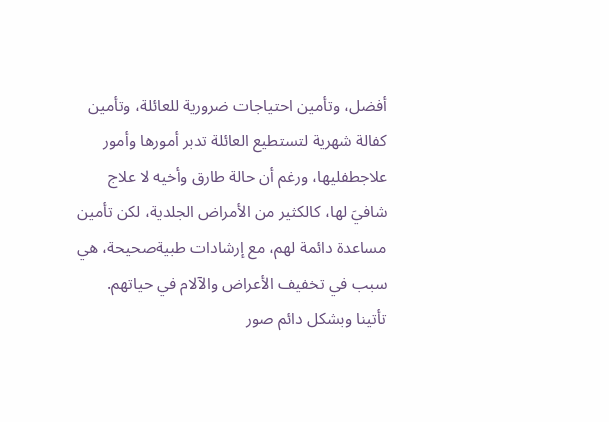أفضل، وتأمين احتياجات ضرورية للعائلة، وتأمين كفالة شهرية لتستطيع العائلة تدبر أمورها وأمور علاجطفليها، ورغم أن حالة طارق وأخيه لا علاج شافيَ لها، كالكثير من الأمراض الجلدية، لكن تأمين مساعدة دائمة لهم، مع إرشادات طبيةصحيحة، هي سبب في تخفيف الأعراض والآلام في حياتهم.
تأتينا وبشكل دائم صور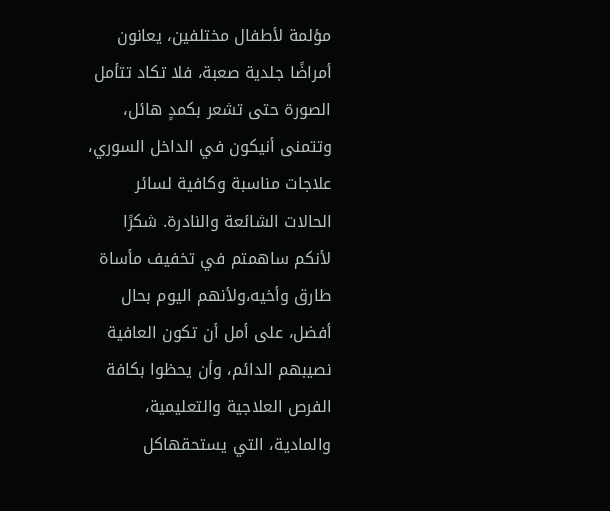مؤلمة لأطفال مختلفين، يعانون أمراضًا جلدية صعبة، فلا تكاد تتأمل الصورة حتى تشعر بكمدٍ هائل، وتتمنى أنيكون في الداخل السوري، علاجات مناسبة وكافية لسائر الحالات الشائعة والنادرة. شكرًا لأنكم ساهمتم في تخفيف مأساة طارق وأخيه،ولأنهم اليوم بحال أفضل، على أمل أن تكون العافية نصيبهم الدائم، وأن يحظوا بكافة الفرص العلاجية والتعليمية، والمادية، التي يستحقهاكل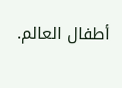أطفال العالم.